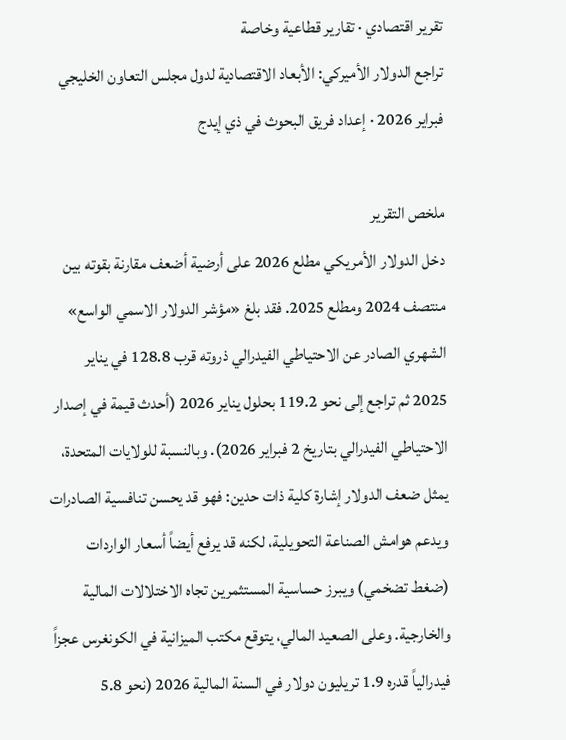تقرير اقتصادي · تقارير قطاعية وخاصة
تراجع الدولار الأميركي: الأبعاد الاقتصادية لدول مجلس التعاون الخليجي
فبراير 2026 · إعداد فريق البحوث في ذي إيدج

ملخص التقرير
دخل الدولار الأمريكي مطلع 2026 على أرضية أضعف مقارنة بقوته بين منتصف 2024 ومطلع 2025. فقد بلغ «مؤشر الدولار الاسمي الواسع» الشهري الصادر عن الاحتياطي الفيدرالي ذروته قرب 128.8 في يناير 2025 ثم تراجع إلى نحو 119.2 بحلول يناير 2026 (أحدث قيمة في إصدار الاحتياطي الفيدرالي بتاريخ 2 فبراير 2026). وبالنسبة للولايات المتحدة، يمثل ضعف الدولار إشارة كلية ذات حدين: فهو قد يحسن تنافسية الصادرات ويدعم هوامش الصناعة التحويلية، لكنه قد يرفع أيضاً أسعار الواردات (ضغط تضخمي) ويبرز حساسية المستثمرين تجاه الاختلالات المالية والخارجية. وعلى الصعيد المالي، يتوقع مكتب الميزانية في الكونغرس عجزاً فيدرالياً قدره 1.9 تريليون دولار في السنة المالية 2026 (نحو 5.8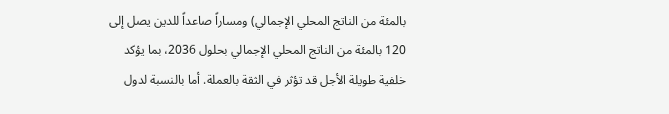بالمئة من الناتج المحلي الإجمالي) ومساراً صاعداً للدين يصل إلى 120 بالمئة من الناتج المحلي الإجمالي بحلول 2036، بما يؤكد خلفية طويلة الأجل قد تؤثر في الثقة بالعملة. أما بالنسبة لدول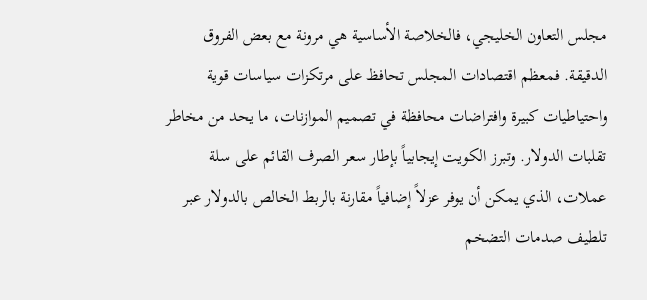مجلس التعاون الخليجي، فالخلاصة الأساسية هي مرونة مع بعض الفروق الدقيقة. فمعظم اقتصادات المجلس تحافظ على مرتكزات سياسات قوية واحتياطيات كبيرة وافتراضات محافظة في تصميم الموازنات، ما يحد من مخاطر تقلبات الدولار. وتبرز الكويت إيجابياً بإطار سعر الصرف القائم على سلة عملات، الذي يمكن أن يوفر عزلاً إضافياً مقارنة بالربط الخالص بالدولار عبر تلطيف صدمات التضخم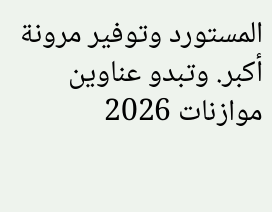المستورد وتوفير مرونة أكبر. وتبدو عناوين موازنات 2026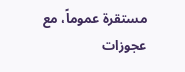مستقرة عموماً، مع عجوزات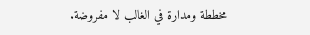مخططة ومدارة في الغالب لا مفروضة.